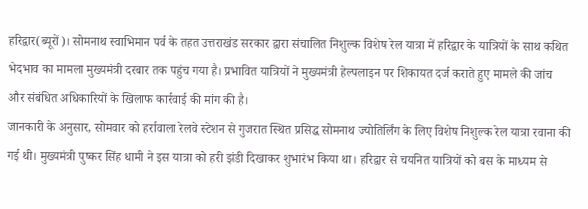हरिद्वार(ब्यूरों)। सोमनाथ स्वाभिमान पर्व के तहत उत्तराखंड सरकार द्वारा संचालित निशुल्क विशेष रेल यात्रा में हरिद्वार के यात्रियों के साथ कथित भेदभाव का मामला मुख्यमंत्री दरबार तक पहुंच गया है। प्रभावित यात्रियों ने मुख्यमंत्री हेल्पलाइन पर शिकायत दर्ज कराते हुए मामले की जांच और संबंधित अधिकारियों के खिलाफ कार्रवाई की मांग की है।
जानकारी के अनुसार, सोमवार को हर्रावाला रेलवे स्टेशन से गुजरात स्थित प्रसिद्ध सोमनाथ ज्योतिर्लिंग के लिए विशेष निशुल्क रेल यात्रा रवाना की गई थी। मुख्यमंत्री पुष्कर सिंह धामी ने इस यात्रा को हरी झंडी दिखाकर शुभारंभ किया था। हरिद्वार से चयनित यात्रियों को बस के माध्यम से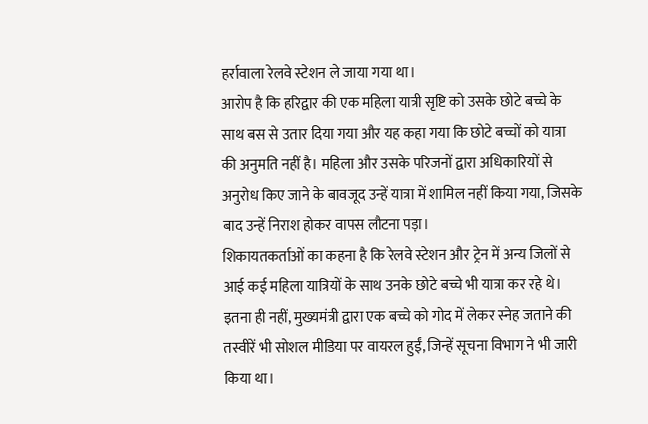हर्रावाला रेलवे स्टेशन ले जाया गया था।
आरोप है कि हरिद्वार की एक महिला यात्री सृष्टि को उसके छोटे बच्चे के साथ बस से उतार दिया गया और यह कहा गया कि छोटे बच्चों को यात्रा की अनुमति नहीं है। महिला और उसके परिजनों द्वारा अधिकारियों से अनुरोध किए जाने के बावजूद उन्हें यात्रा में शामिल नहीं किया गया, जिसके बाद उन्हें निराश होकर वापस लौटना पड़ा।
शिकायतकर्ताओं का कहना है कि रेलवे स्टेशन और ट्रेन में अन्य जिलों से आई कई महिला यात्रियों के साथ उनके छोटे बच्चे भी यात्रा कर रहे थे। इतना ही नहीं, मुख्यमंत्री द्वारा एक बच्चे को गोद में लेकर स्नेह जताने की तस्वीरें भी सोशल मीडिया पर वायरल हुईं, जिन्हें सूचना विभाग ने भी जारी किया था।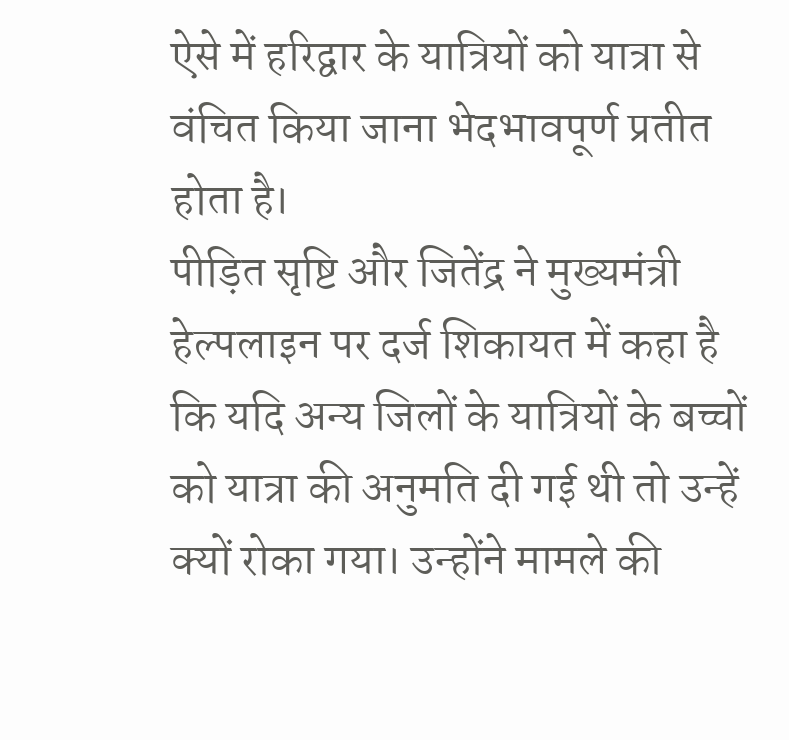ऐसे में हरिद्वार के यात्रियों को यात्रा से वंचित किया जाना भेदभावपूर्ण प्रतीत होता है।
पीड़ित सृष्टि और जितेंद्र ने मुख्यमंत्री हेल्पलाइन पर दर्ज शिकायत में कहा है कि यदि अन्य जिलों के यात्रियों के बच्चों को यात्रा की अनुमति दी गई थी तो उन्हें क्यों रोका गया। उन्होंने मामले की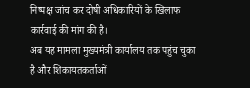निष्पक्ष जांच कर दोषी अधिकारियों के खिलाफ कार्रवाई की मांग की है।
अब यह मामला मुख्यमंत्री कार्यालय तक पहुंच चुका है और शिकायतकर्ताओं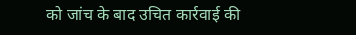को जांच के बाद उचित कार्रवाई की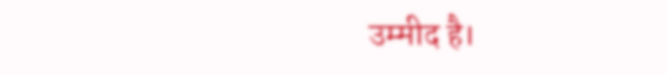उम्मीद है।